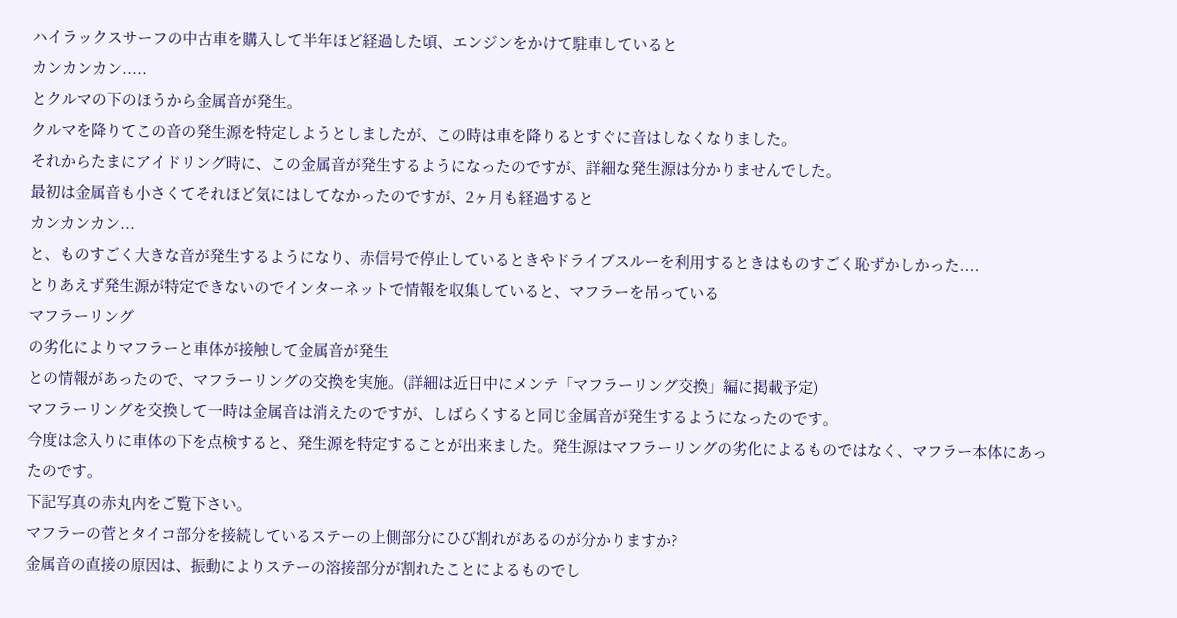ハイラックスサーフの中古車を購入して半年ほど経過した頃、エンジンをかけて駐車していると
カンカンカン.....
とクルマの下のほうから金属音が発生。
クルマを降りてこの音の発生源を特定しようとしましたが、この時は車を降りるとすぐに音はしなくなりました。
それからたまにアイドリング時に、この金属音が発生するようになったのですが、詳細な発生源は分かりませんでした。
最初は金属音も小さくてそれほど気にはしてなかったのですが、2ヶ月も経過すると
カンカンカン...
と、ものすごく大きな音が発生するようになり、赤信号で停止しているときやドライブスルーを利用するときはものすごく恥ずかしかった....
とりあえず発生源が特定できないのでインターネットで情報を収集していると、マフラーを吊っている
マフラーリング
の劣化によりマフラーと車体が接触して金属音が発生
との情報があったので、マフラーリングの交換を実施。(詳細は近日中にメンテ「マフラーリング交換」編に掲載予定)
マフラーリングを交換して一時は金属音は消えたのですが、しばらくすると同じ金属音が発生するようになったのです。
今度は念入りに車体の下を点検すると、発生源を特定することが出来ました。発生源はマフラーリングの劣化によるものではなく、マフラー本体にあったのです。
下記写真の赤丸内をご覧下さい。
マフラーの菅とタイコ部分を接続しているステーの上側部分にひび割れがあるのが分かりますか?
金属音の直接の原因は、振動によりステーの溶接部分が割れたことによるものでし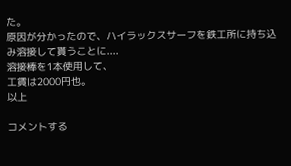た。
原因が分かったので、ハイラックスサーフを鉄工所に持ち込み溶接して貰うことに....
溶接棒を1本使用して、
工賃は2000円也。
以上

コメントする